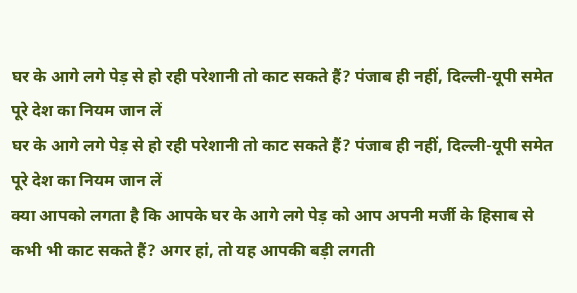घर के आगे लगे पेड़ से हो रही परेशानी तो काट सकते हैं? पंजाब ही नहीं, दिल्ली-यूपी समेत पूरे देश का नियम जान लें
घर के आगे लगे पेड़ से हो रही परेशानी तो काट सकते हैं? पंजाब ही नहीं, दिल्ली-यूपी समेत पूरे देश का नियम जान लें
क्या आपको लगता है कि आपके घर के आगे लगे पेड़ को आप अपनी मर्जी के हिसाब से कभी भी काट सकते हैं? अगर हां, तो यह आपकी बड़ी लगती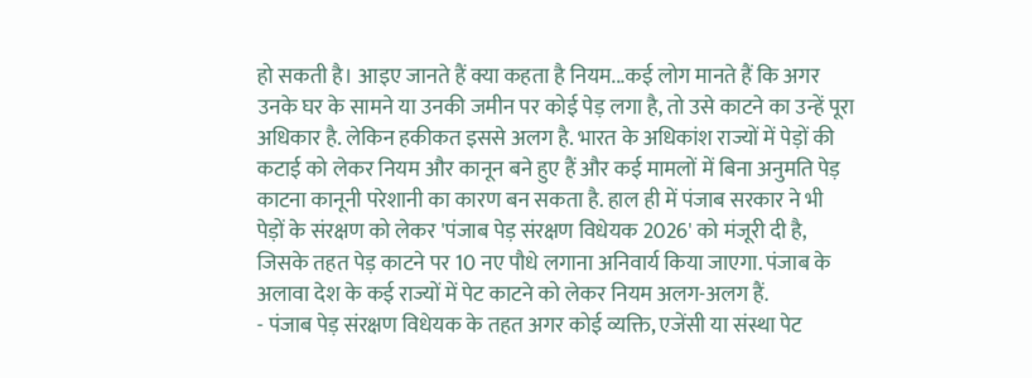हो सकती है। आइए जानते हैं क्या कहता है नियम...कई लोग मानते हैं कि अगर उनके घर के सामने या उनकी जमीन पर कोई पेड़ लगा है, तो उसे काटने का उन्हें पूरा अधिकार है. लेकिन हकीकत इससे अलग है. भारत के अधिकांश राज्यों में पेड़ों की कटाई को लेकर नियम और कानून बने हुए हैं और कई मामलों में बिना अनुमति पेड़ काटना कानूनी परेशानी का कारण बन सकता है. हाल ही में पंजाब सरकार ने भी पेड़ों के संरक्षण को लेकर 'पंजाब पेड़ संरक्षण विधेयक 2026' को मंजूरी दी है, जिसके तहत पेड़ काटने पर 10 नए पौधे लगाना अनिवार्य किया जाएगा. पंजाब के अलावा देश के कई राज्यों में पेट काटने को लेकर नियम अलग-अलग हैं.
- पंजाब पेड़ संरक्षण विधेयक के तहत अगर कोई व्यक्ति, एजेंसी या संस्था पेट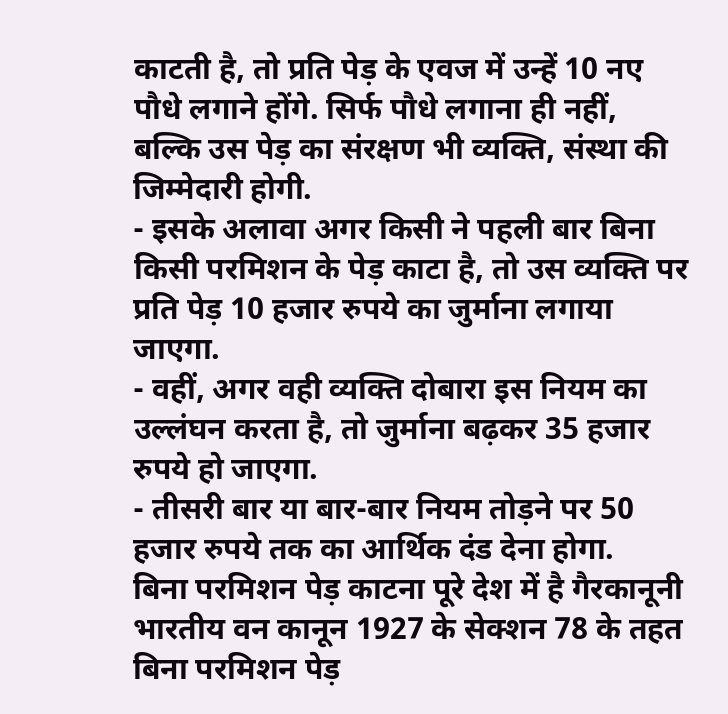काटती है, तो प्रति पेड़ के एवज में उन्हें 10 नए पौधे लगाने होंगे. सिर्फ पौधे लगाना ही नहीं, बल्कि उस पेड़ का संरक्षण भी व्यक्ति, संस्था की जिम्मेदारी होगी.
- इसके अलावा अगर किसी ने पहली बार बिना किसी परमिशन के पेड़ काटा है, तो उस व्यक्ति पर प्रति पेड़ 10 हजार रुपये का जुर्माना लगाया जाएगा.
- वहीं, अगर वही व्यक्ति दोबारा इस नियम का उल्लंघन करता है, तो जुर्माना बढ़कर 35 हजार रुपये हो जाएगा.
- तीसरी बार या बार-बार नियम तोड़ने पर 50 हजार रुपये तक का आर्थिक दंड देना होगा.
बिना परमिशन पेड़ काटना पूरे देश में है गैरकानूनी
भारतीय वन कानून 1927 के सेक्शन 78 के तहत बिना परमिशन पेड़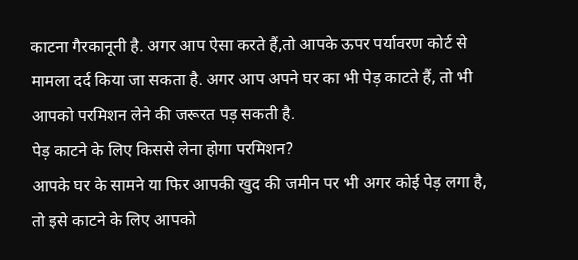काटना गैरकानूनी है. अगर आप ऐसा करते हैं,तो आपके ऊपर पर्यावरण कोर्ट से मामला दर्द किया जा सकता है. अगर आप अपने घर का भी पेड़ काटते हैं, तो भी आपको परमिशन लेने की जरूरत पड़ सकती है.
पेड़ काटने के लिए किससे लेना होगा परमिशन?
आपके घर के सामने या फिर आपकी खुद की जमीन पर भी अगर कोई पेड़ लगा है, तो इसे काटने के लिए आपको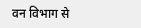वन विभाग से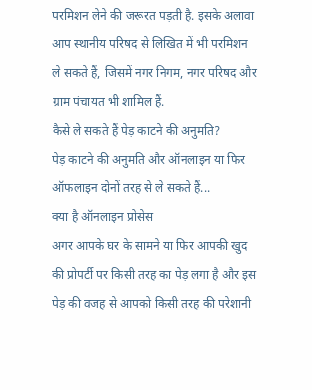परमिशन लेने की जरूरत पड़ती है. इसके अलावा आप स्थानीय परिषद से लिखित में भी परमिशन ले सकते हैं, जिसमें नगर निगम, नगर परिषद और ग्राम पंचायत भी शामिल हैं.
कैसे ले सकते हैं पेड़ काटने की अनुमति?
पेड़ काटने की अनुमति और ऑनलाइन या फिर ऑफलाइन दोनों तरह से ले सकते हैं...
क्या है ऑनलाइन प्रोसेस
अगर आपके घर के सामने या फिर आपकी खुद की प्रोपर्टी पर किसी तरह का पेड़ लगा है और इस पेड़ की वजह से आपको किसी तरह की परेशानी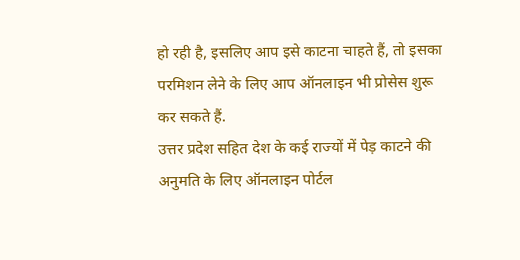हो रही है, इसलिए आप इसे काटना चाहते हैं, तो इसका परमिशन लेने के लिए आप ऑनलाइन भी प्रोसेस शुरू कर सकते हैं.
उत्तर प्रदेश सहित देश के कई राज्यों में पेड़ काटने की अनुमति के लिए ऑनलाइन पोर्टल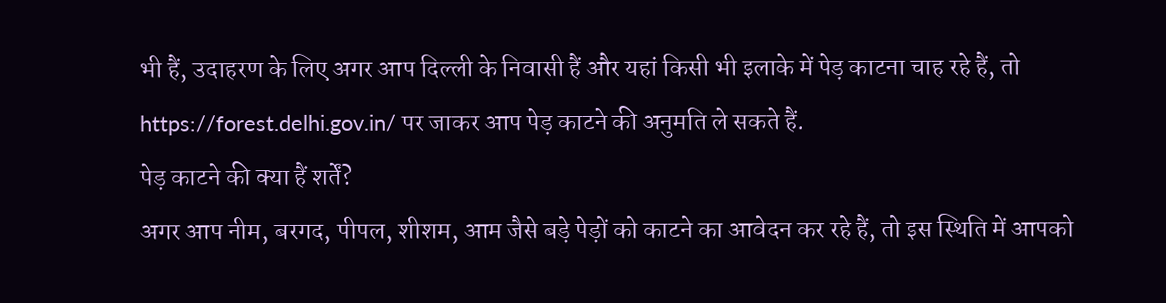भी हैं, उदाहरण के लिए अगर आप दिल्ली के निवासी हैं और यहां किसी भी इलाके में पेड़ काटना चाह रहे हैं, तो https://forest.delhi.gov.in/ पर जाकर आप पेड़ काटने की अनुमति ले सकते हैं.
पेड़ काटने की क्या हैं शर्तें?
अगर आप नीम, बरगद, पीपल, शीशम, आम जैसे बड़े पेड़ों को काटने का आवेदन कर रहे हैं, तो इस स्थिति में आपको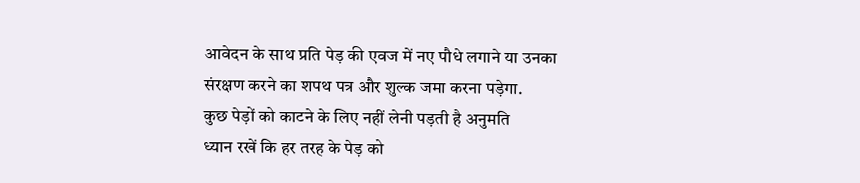आवेदन के साथ प्रति पेड़ की एवज में नए पौधे लगाने या उनका संरक्षण करने का शपथ पत्र और शुल्क जमा करना पड़ेगा.
कुछ पेड़ों को काटने के लिए नहीं लेनी पड़ती है अनुमति
ध्यान रखें कि हर तरह के पेड़ को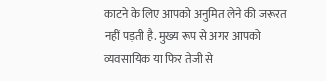काटने के लिए आपको अनुमित लेने की जरूरत नहीं पड़ती है. मुख्य रूप से अगर आपको व्यवसायिक या फिर तेजी से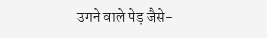उगने वाले पेड़ जैसे-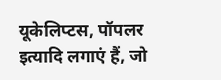यूकेलिप्टस, पॉपलर इत्यादि लगाएं हैं, जो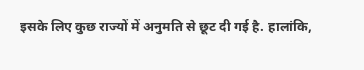इसके लिए कुछ राज्यों में अनुमति से छूट दी गई है. हालांकि,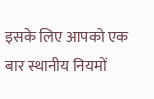इसके लिए आपको एक बार स्थानीय नियमों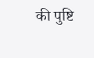की पुष्टि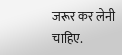जरूर कर लेनी चाहिए.